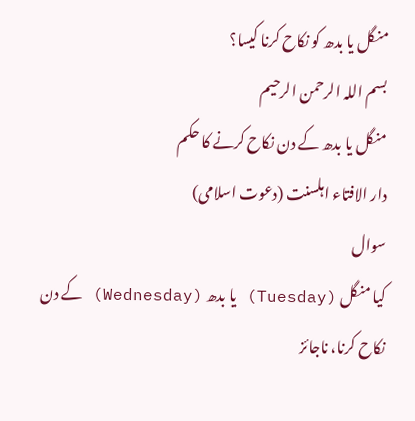منگل یا بدھ کو نکاح کرنا کیسا؟
بسم اللہ الرحمن الرحیم
منگل یا بدھ کے دن نکاح کرنے کا حکم
دار الافتاء اہلسنت (دعوت اسلامی)
سوال
کیا منگل (Tuesday) یا بدھ (Wednesday) کے دن نکاح کرنا، ناجائز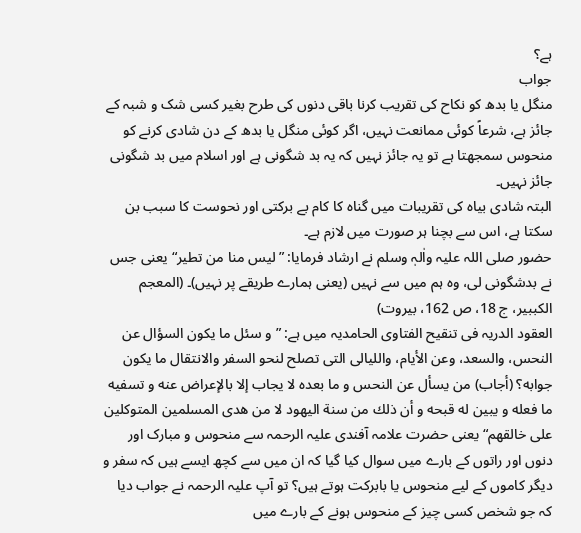ہے؟
جواب
منگل یا بدھ کو نکاح کی تقریب کرنا باقی دنوں کی طرح بغیر کسی شک و شبہ کے جائز ہے، شرعاً کوئی ممانعت نہیں، اگر کوئی منگل یا بدھ کے دن شادی کرنے کو منحوس سمجھتا ہے تو یہ جائز نہیں کہ یہ بد شگونی ہے اور اسلام میں بد شگونی جائز نہیں۔
البتہ شادی بیاہ کی تقریبات میں گناہ کا کام بے برکتی اور نحوست کا سبب بن سکتا ہے، اس سے بچنا ہر صورت میں لازم ہے۔
حضور صلی اللہ علیہ واٰلہٖ وسلم نے ارشاد فرمایا: ”لیس منا من تطیر“ یعنی جس نے بدشگونی لی، وہ ہم میں سے نہیں (یعنی ہمارے طریقے پر نہیں)۔ (المعجم الکببیر، ج 18، ص 162، بیروت)
العقود الدریہ فی تنقیح الفتاوی الحامدیہ میں ہے: ”و سئل ما يكون السؤال عن النحس، والسعد، وعن الأيام، والليالی التی تصلح لنحو السفر والانتقال ما يكون جوابه؟ (أجاب) من يسأل عن النحس و ما بعده لا يجاب إلا بالإعراض عنه و تسفيه ما فعله و يبين له قبحه و أن ذلك من سنة اليهود لا من هدى المسلمين المتوكلين على خالقهم“ یعنی حضرت علامہ آفندی علیہ الرحمہ سے منحوس و مبارک اور دنوں اور راتوں کے بارے میں سوال کیا گیا کہ ان میں سے کچھ ایسے ہیں کہ سفر و دیگر کاموں کے لیے منحوس یا بابرکت ہوتے ہیں؟ تو آپ علیہ الرحمہ نے جواب دیا کہ جو شخص کسی چیز کے منحوس ہونے کے بارے میں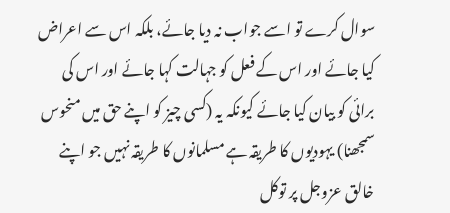سوال کرے تو اسے جواب نہ دیا جائے، بلکہ اس سے اعراض کیا جائے اور اس کے فعل کو جہالت کہا جائے اور اس کی برائی کو بیان کیا جائے کیونکہ یہ (کسی چیز کو اپنے حق میں منحوس سمجھنا) یہودیوں کا طریقہ ہے مسلمانوں کا طریقہ نہیں جو اپنے خالق عزوجل پر توکل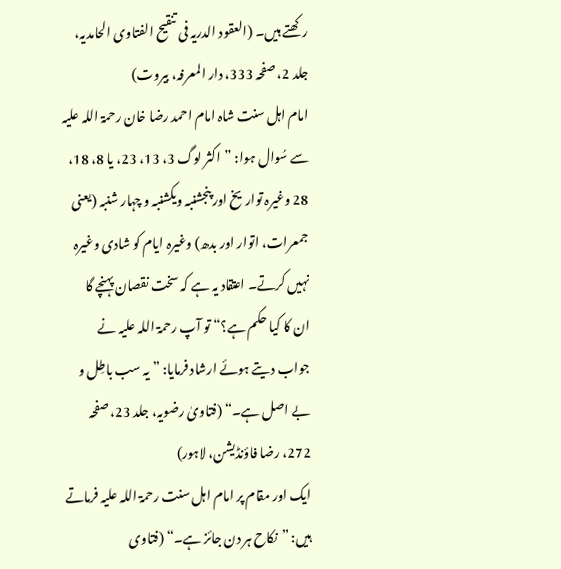رکھتے ہیں۔ (العقود الدریہ فی تنقیح الفتاوی الحامدیہ، جلد 2، صفحہ 333، دار المعرفہ، بیروت)
امام اہل سنت شاہ امام احمد رضا خان رحمۃ اللہ علیہ سے سُوال ہوا: ”اکثر لوگ 3، 13، 23، یا 8، 18، 28 وغیرہ تواریخ اور پنجشنبہ ویکشنبہ و چہار شنبہ (یعنی جمعرات، اتوار اور بدھ) وغیرہ ایام کو شادی وغیرہ نہیں کرتے۔ اعتقاد یہ ہے کہ سخت نقصان پہنچے گا ان کا کیا حکم ہے؟“ تو آپ رحمۃ اللہ علیہ نے جواب دیتے ہوئے ارشاد فرمایا: ”یہ سب باطِل و بے اصل ہے۔“ (فتاویٰ رضویہ، جلد 23، صفحہ 272، رضا فاؤنڈیشن، لاہور)
ایک اور مقام پر امام اہل سنت رحمۃ اللہ علیہ فرماتے ہیں: ”نکاح ہر دن جائز ہے۔“ (فتاوی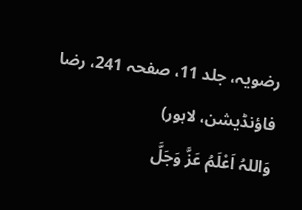رضویہ، جلد 11، صفحہ 241، رضا فاؤنڈیشن، لاہور)
وَاللہُ اَعْلَمُ عَزَّ وَجَلَّ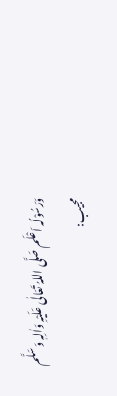وَرَسُوْلُہ اَعْلَم صَلَّی اللہُ تَعَالٰی عَلَیْہِ وَاٰلِہٖ وَسَلَّم
مجیب: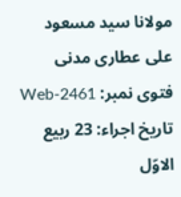مولانا سید مسعود علی عطاری مدنی
فتوی نمبر: Web-2461
تاریخ اجراء: 23 ربیع الاوّل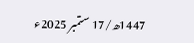1447ھ/17 ستمبر 2025ء